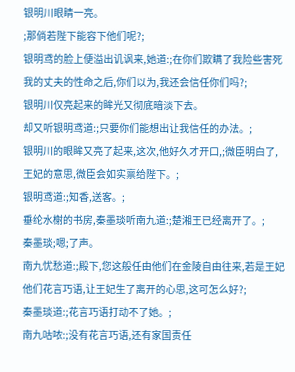银明川眼睛一亮。
;那倘若陛下能容下他们呢?;
银明鸢的脸上便溢出讥讽来,她道:;在你们欺瞒了我险些害死我的丈夫的性命之后,你们以为,我还会信任你们吗?;
银明川仅亮起来的眸光又彻底暗淡下去。
却又听银明鸢道:;只要你们能想出让我信任的办法。;
银明川的眼眸又亮了起来,这次,他好久才开口,;微臣明白了,王妃的意思,微臣会如实禀给陛下。;
银明鸢道:;知香,送客。;
垂纶水榭的书房,秦墨琰听南九道:;楚湘王已经离开了。;
秦墨琰;嗯;了声。
南九忧愁道:;殿下,您这般任由他们在金陵自由往来,若是王妃他们花言巧语,让王妃生了离开的心思,这可怎么好?;
秦墨琰道:;花言巧语打动不了她。;
南九咕哝:;没有花言巧语,还有家国责任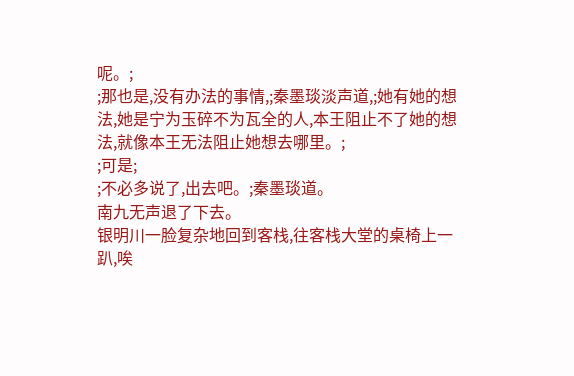呢。;
;那也是,没有办法的事情,;秦墨琰淡声道,;她有她的想法,她是宁为玉碎不为瓦全的人,本王阻止不了她的想法,就像本王无法阻止她想去哪里。;
;可是;
;不必多说了,出去吧。;秦墨琰道。
南九无声退了下去。
银明川一脸复杂地回到客栈,往客栈大堂的桌椅上一趴,唉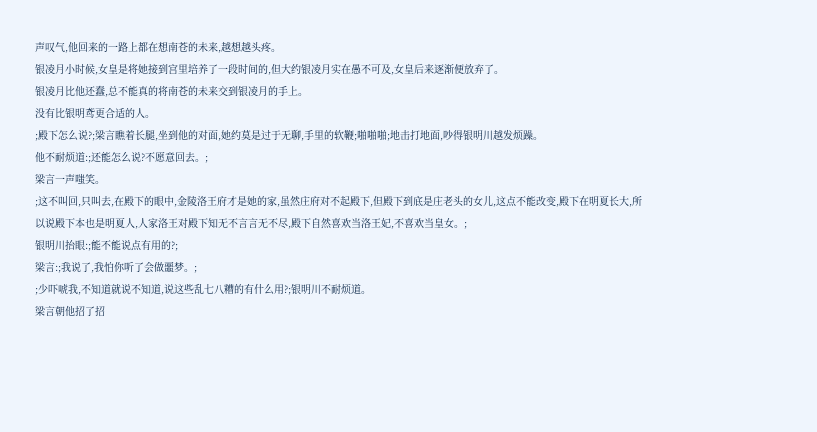声叹气,他回来的一路上都在想南苍的未来,越想越头疼。
银凌月小时候,女皇是将她接到宫里培养了一段时间的,但大约银凌月实在愚不可及,女皇后来逐渐便放弃了。
银凌月比他还蠢,总不能真的将南苍的未来交到银凌月的手上。
没有比银明鸢更合适的人。
;殿下怎么说?;梁言瞧着长腿,坐到他的对面,她约莫是过于无聊,手里的软鞭;啪啪啪;地击打地面,吵得银明川越发烦躁。
他不耐烦道:;还能怎么说?不愿意回去。;
梁言一声嗤笑。
;这不叫回,只叫去,在殿下的眼中,金陵洛王府才是她的家,虽然庄府对不起殿下,但殿下到底是庄老头的女儿,这点不能改变,殿下在明夏长大,所以说殿下本也是明夏人,人家洛王对殿下知无不言言无不尽,殿下自然喜欢当洛王妃,不喜欢当皇女。;
银明川抬眼:;能不能说点有用的?;
梁言:;我说了,我怕你听了会做噩梦。;
;少吓唬我,不知道就说不知道,说这些乱七八糟的有什么用?;银明川不耐烦道。
梁言朝他招了招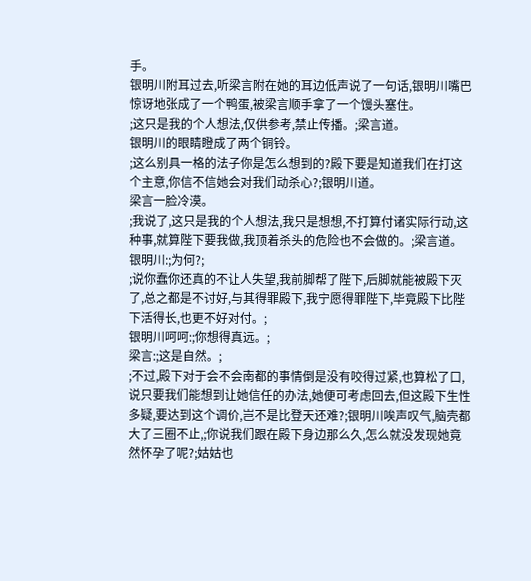手。
银明川附耳过去,听梁言附在她的耳边低声说了一句话,银明川嘴巴惊讶地张成了一个鸭蛋,被梁言顺手拿了一个馒头塞住。
;这只是我的个人想法,仅供参考,禁止传播。;梁言道。
银明川的眼睛瞪成了两个铜铃。
;这么别具一格的法子你是怎么想到的?殿下要是知道我们在打这个主意,你信不信她会对我们动杀心?;银明川道。
梁言一脸冷漠。
;我说了,这只是我的个人想法,我只是想想,不打算付诸实际行动,这种事,就算陛下要我做,我顶着杀头的危险也不会做的。;梁言道。
银明川:;为何?;
;说你蠢你还真的不让人失望,我前脚帮了陛下,后脚就能被殿下灭了,总之都是不讨好,与其得罪殿下,我宁愿得罪陛下,毕竟殿下比陛下活得长,也更不好对付。;
银明川呵呵:;你想得真远。;
梁言:;这是自然。;
;不过,殿下对于会不会南都的事情倒是没有咬得过紧,也算松了口,说只要我们能想到让她信任的办法,她便可考虑回去,但这殿下生性多疑,要达到这个调价,岂不是比登天还难?;银明川唉声叹气,脑壳都大了三圈不止,;你说我们跟在殿下身边那么久,怎么就没发现她竟然怀孕了呢?;姑姑也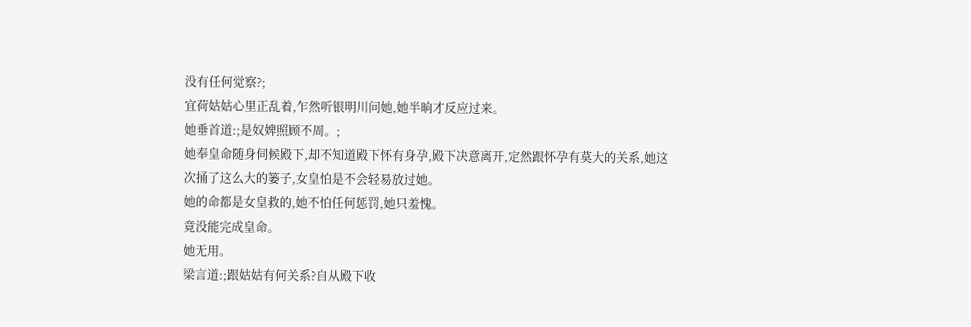没有任何觉察?;
宜荷姑姑心里正乱着,乍然听银明川问她,她半晌才反应过来。
她垂首道:;是奴婢照顾不周。;
她奉皇命随身伺候殿下,却不知道殿下怀有身孕,殿下决意离开,定然跟怀孕有莫大的关系,她这次捅了这么大的篓子,女皇怕是不会轻易放过她。
她的命都是女皇救的,她不怕任何惩罚,她只羞愧。
竟没能完成皇命。
她无用。
梁言道:;跟姑姑有何关系?自从殿下收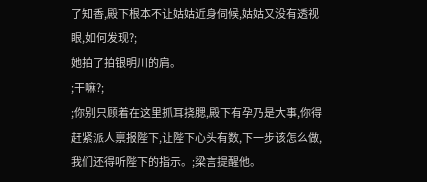了知香,殿下根本不让姑姑近身伺候,姑姑又没有透视眼,如何发现?;
她拍了拍银明川的肩。
;干嘛?;
;你别只顾着在这里抓耳挠腮,殿下有孕乃是大事,你得赶紧派人禀报陛下,让陛下心头有数,下一步该怎么做,我们还得听陛下的指示。;梁言提醒他。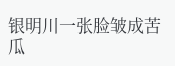银明川一张脸皱成苦瓜